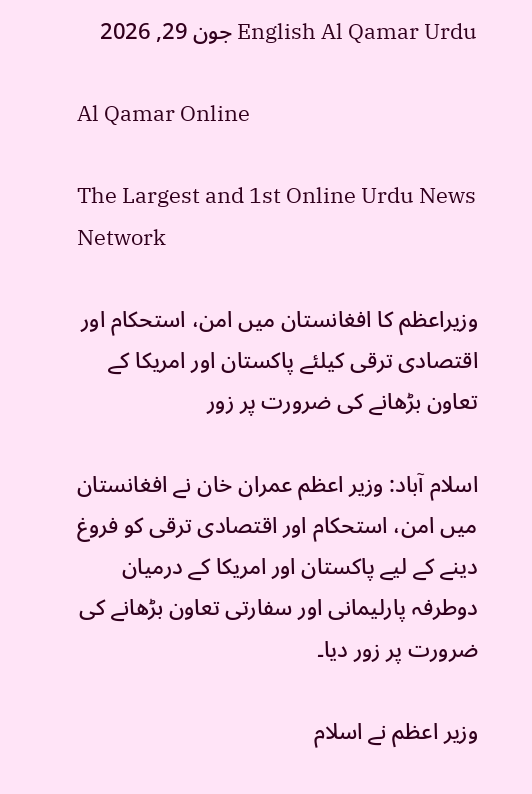English Al Qamar Urdu جون 29, 2026

Al Qamar Online

The Largest and 1st Online Urdu News Network

وزیراعظم کا افغانستان میں امن، استحکام اور اقتصادی ترقی کیلئے پاکستان اور امریکا کے تعاون بڑھانے کی ضرورت پر زور

اسلام آباد: وزیر اعظم عمران خان نے افغانستان میں امن، استحکام اور اقتصادی ترقی کو فروغ دینے کے لیے پاکستان اور امریکا کے درمیان دوطرفہ پارلیمانی اور سفارتی تعاون بڑھانے کی ضرورت پر زور دیا۔

وزیر اعظم نے اسلام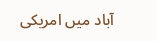آباد میں امریکی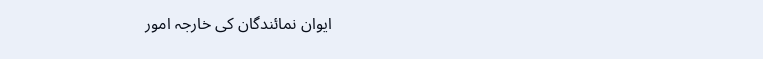ایوان نمائندگان کی خارجہ امور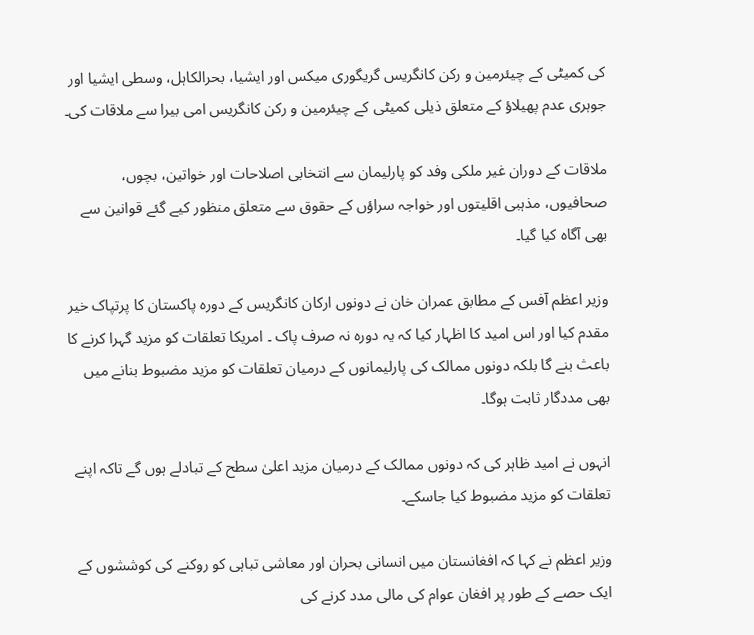کی کمیٹی کے چیئرمین و رکن کانگریس گریگوری میکس اور ایشیا، بحرالکاہل، وسطی ایشیا اور جوہری عدم پھیلاؤ کے متعلق ذیلی کمیٹی کے چیئرمین و رکن کانگریس امی بیرا سے ملاقات کی۔

ملاقات کے دوران غیر ملکی وفد کو پارلیمان سے انتخابی اصلاحات اور خواتین، بچوں، صحافیوں، مذہبی اقلیتوں اور خواجہ سراؤں کے حقوق سے متعلق منظور کیے گئے قوانین سے بھی آگاہ کیا گیا۔

وزیر اعظم آفس کے مطابق عمران خان نے دونوں ارکان کانگریس کے دورہ پاکستان کا پرتپاک خیر مقدم کیا اور اس امید کا اظہار کیا کہ یہ دورہ نہ صرف پاک ۔ امریکا تعلقات کو مزید گہرا کرنے کا باعث بنے گا بلکہ دونوں ممالک کی پارلیمانوں کے درمیان تعلقات کو مزید مضبوط بنانے میں بھی مددگار ثابت ہوگا۔

انہوں نے امید ظاہر کی کہ دونوں ممالک کے درمیان مزید اعلیٰ سطح کے تبادلے ہوں گے تاکہ اپنے تعلقات کو مزید مضبوط کیا جاسکے۔

وزیر اعظم نے کہا کہ افغانستان میں انسانی بحران اور معاشی تباہی کو روکنے کی کوششوں کے ایک حصے کے طور پر افغان عوام کی مالی مدد کرنے کی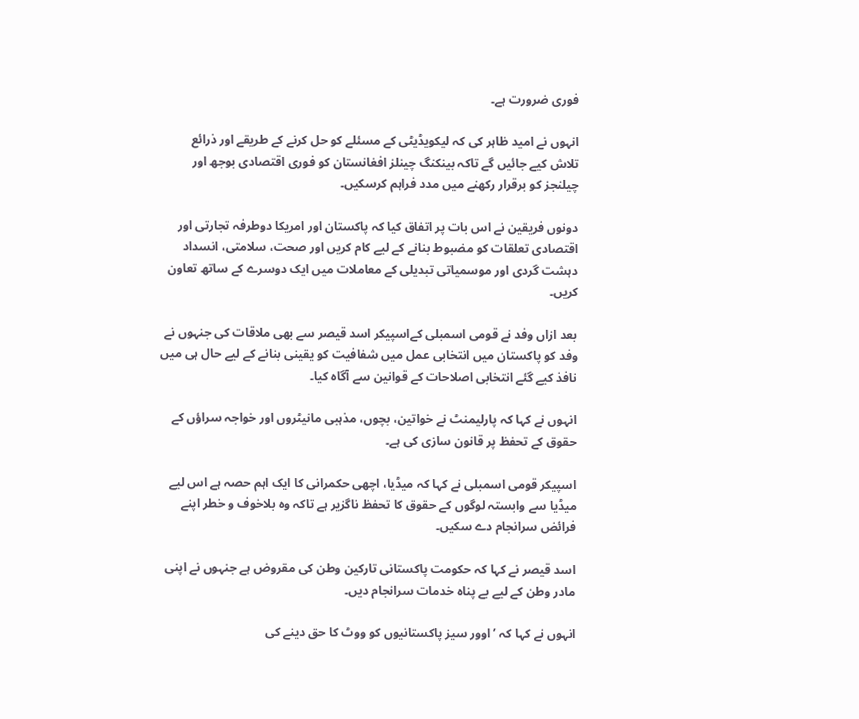فوری ضرورت ہے۔

انہوں نے امید ظاہر کی کہ لیکویڈیٹی کے مسئلے کو حل کرنے کے طریقے اور ذرائع تلاش کیے جائیں گے تاکہ بینکنگ چینلز افغانستان کو فوری اقتصادی بوجھ اور چیلنجز کو برقرار رکھنے میں مدد فراہم کرسکیں۔

دونوں فریقین نے اس بات پر اتفاق کیا کہ پاکستان اور امریکا دوطرفہ تجارتی اور اقتصادی تعلقات کو مضبوط بنانے کے لیے کام کریں اور صحت، سلامتی، انسداد دہشت گردی اور موسمیاتی تبدیلی کے معاملات میں ایک دوسرے کے ساتھ تعاون کریں۔

بعد ازاں وفد نے قومی اسمبلی کےاسپیکر اسد قیصر سے بھی ملاقات کی جنہوں نے وفد کو پاکستان میں انتخابی عمل میں شفافیت کو یقینی بنانے کے لیے حال ہی میں نافذ کیے گئے انتخابی اصلاحات کے قوانین سے آگاہ کیا۔

انہوں نے کہا کہ پارلیمنٹ نے خواتین، بچوں، مذہبی مانیٹروں اور خواجہ سراؤں کے حقوق کے تحفظ پر قانون سازی کی ہے۔

اسپیکر قومی اسمبلی نے کہا کہ میڈیا، اچھی حکمرانی کا ایک اہم حصہ ہے اس لیے میڈیا سے وابستہ لوگوں کے حقوق کا تحفظ ناگزیر ہے تاکہ وہ بلاخوف و خطر اپنے فرائض سرانجام دے سکیں۔

اسد قیصر نے کہا کہ حکومت پاکستانی تارکین وطن کی مقروض ہے جنہوں نے اپنی مادر وطن کے لیے بے پناہ خدمات سرانجام دیں۔

انہوں نے کہا کہ ’اوور سیز پاکستانیوں کو ووٹ کا حق دینے کی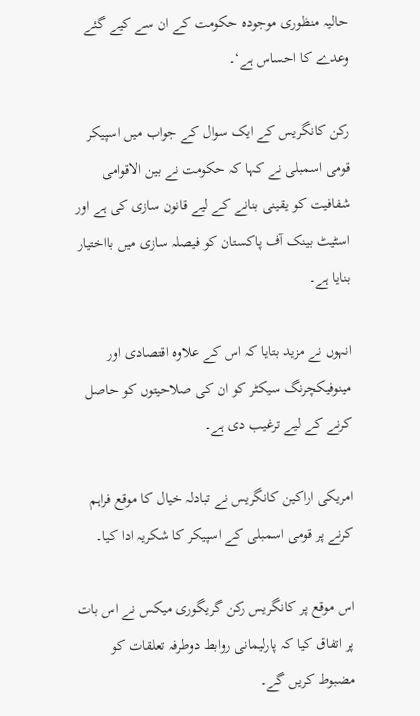حالیہ منظوری موجودہ حکومت کے ان سے کیے گئے وعدے کا احساس ہے‘۔

رکن کانگریس کے ایک سوال کے جواب میں اسپیکر قومی اسمبلی نے کہا کہ حکومت نے بین الاقوامی شفافیت کو یقینی بنانے کے لیے قانون سازی کی ہے اور اسٹیٹ بینک آف پاکستان کو فیصلہ سازی میں بااختیار بنایا ہے۔

انہوں نے مزید بتایا کہ اس کے علاوہ اقتصادی اور مینوفیکچرنگ سیکٹر کو ان کی صلاحیتوں کو حاصل کرنے کے لیے ترغیب دی ہے۔

امریکی اراکین کانگریس نے تبادلہ خیال کا موقع فراہم کرنے پر قومی اسمبلی کے اسپیکر کا شکریہ ادا کیا۔

اس موقع پر کانگریس رکن گریگوری میکس نے اس بات پر اتفاق کیا کہ پارلیمانی روابط دوطرفہ تعلقات کو مضبوط کریں گے۔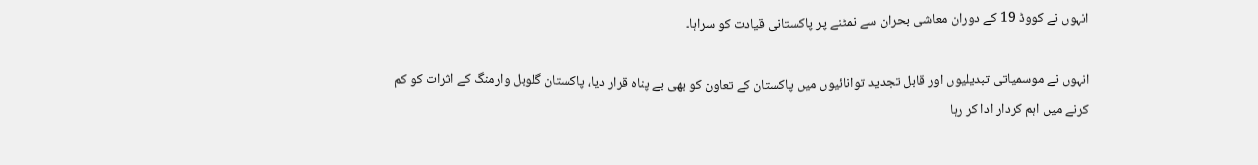انہوں نے کووڈ 19 کے دوران معاشی بحران سے نمٹنے پر پاکستانی قیادت کو سراہا۔

انہوں نے موسمیاتی تبدیلیوں اور قابل تجدید توانائیوں میں پاکستان کے تعاون کو بھی بے پناہ قرار دیا، پاکستان گلوبل وارمنگ کے اثرات کو کم کرنے میں اہم کردار ادا کر رہا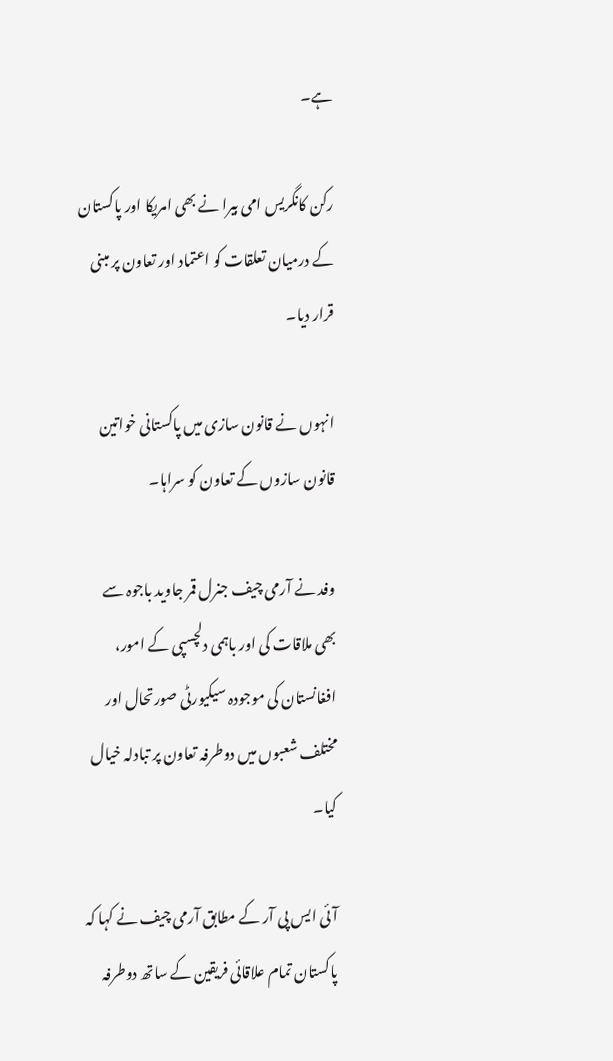ہے۔

رکن کانگریس امی بیرا نے بھی امریکا اور پاکستان کے درمیان تعلقات کو اعتماد اور تعاون پر مبنی قرار دیا۔

انہوں نے قانون سازی میں پاکستانی خواتین قانون سازوں کے تعاون کو سراہا۔

وفد نے آرمی چیف جنرل قمر جاوید باجوہ سے بھی ملاقات کی اور باہمی دلچسپی کے امور، افغانستان کی موجودہ سیکیورٹی صورتحال اور مختلف شعبوں میں دوطرفہ تعاون پر تبادلہ خیال کیا۔

آئی ایس پی آر کے مطابق آرمی چیف نے کہا کہ پاکستان تمام علاقائی فریقین کے ساتھ دوطرفہ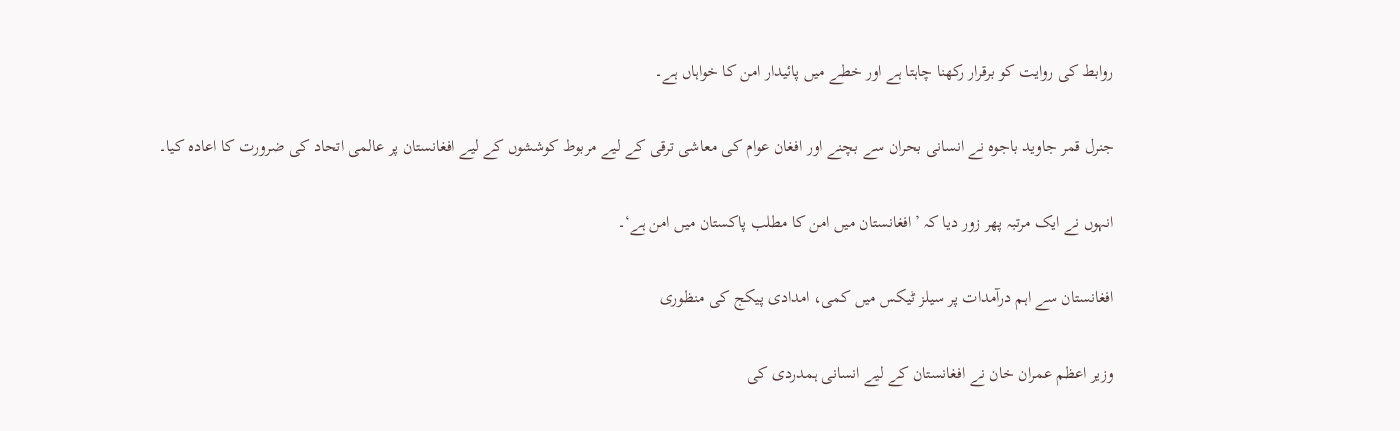روابط کی روایت کو برقرار رکھنا چاہتا ہے اور خطے میں پائیدار امن کا خواہاں ہے۔

جنرل قمر جاوید باجوہ نے انسانی بحران سے بچنے اور افغان عوام کی معاشی ترقی کے لیے مربوط کوششوں کے لیے افغانستان پر عالمی اتحاد کی ضرورت کا اعادہ کیا۔

انہوں نے ایک مرتبہ پھر زور دیا کہ ’افغانستان میں امن کا مطلب پاکستان میں امن ہے‘۔

افغانستان سے اہم درآمدات پر سیلز ٹیکس میں کمی، امدادی پیکج کی منظوری

وزیر اعظم عمران خان نے افغانستان کے لیے انسانی ہمدردی کی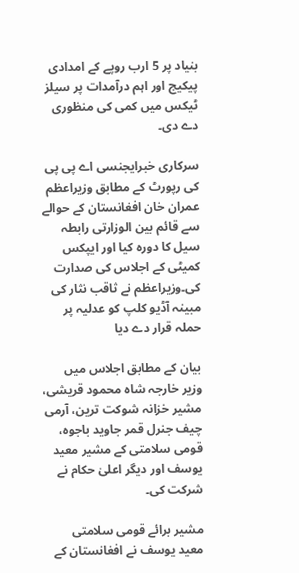بنیاد پر 5 ارب روپے کے امدادی پیکیج اور اہم درآمدات پر سیلز ٹیکس میں کمی کی منظوری دے دی۔

سرکاری خبرایجنسی اے پی پی کی رپورٹ کے مطابق وزیراعظم عمران خان افغانستان کے حوالے سے قائم بین الوزارتی رابطہ سیل کا دورہ کیا اور ایپکس کمیٹی کے اجلاس کی صدارت کی۔وزیراعظم نے ثاقب نثار کی مبینہ آڈیو کلپ کو عدلیہ پر حملہ قرار دے دیا

بیان کے مطابق اجلاس میں وزیر خارجہ شاہ محمود قریشی، مشیر خزانہ شوکت ترین، آرمی چیف جنرل قمر جاوید باجوہ، قومی سلامتی کے مشیر معید یوسف اور دیگر اعلیٰ حکام نے شرکت کی۔

مشیر برائے قومی سلامتی معید یوسف نے افغانستان کے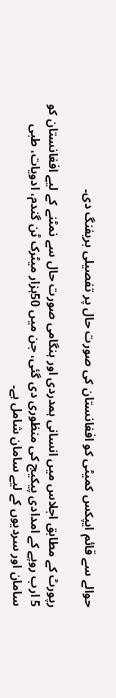حوالے سے قائم ایپکس کمیٹی کو افغانستان کی صورت حال پر تفصیلی بریفنگ دی۔

رپورٹ کے مطابق اجلاس میں انسانی ہمدردی اور ہنگامی صورت حال سے نمٹنے کے لیے افغانستان کو 5 ارب روپے کے امدادی پیکیج کی منظوری دی گئی، جن میں 50ہزار میٹرک ٹن گندم، ادویات، طبی سامان اور سردیوں کے لیے سامان شامل ہے۔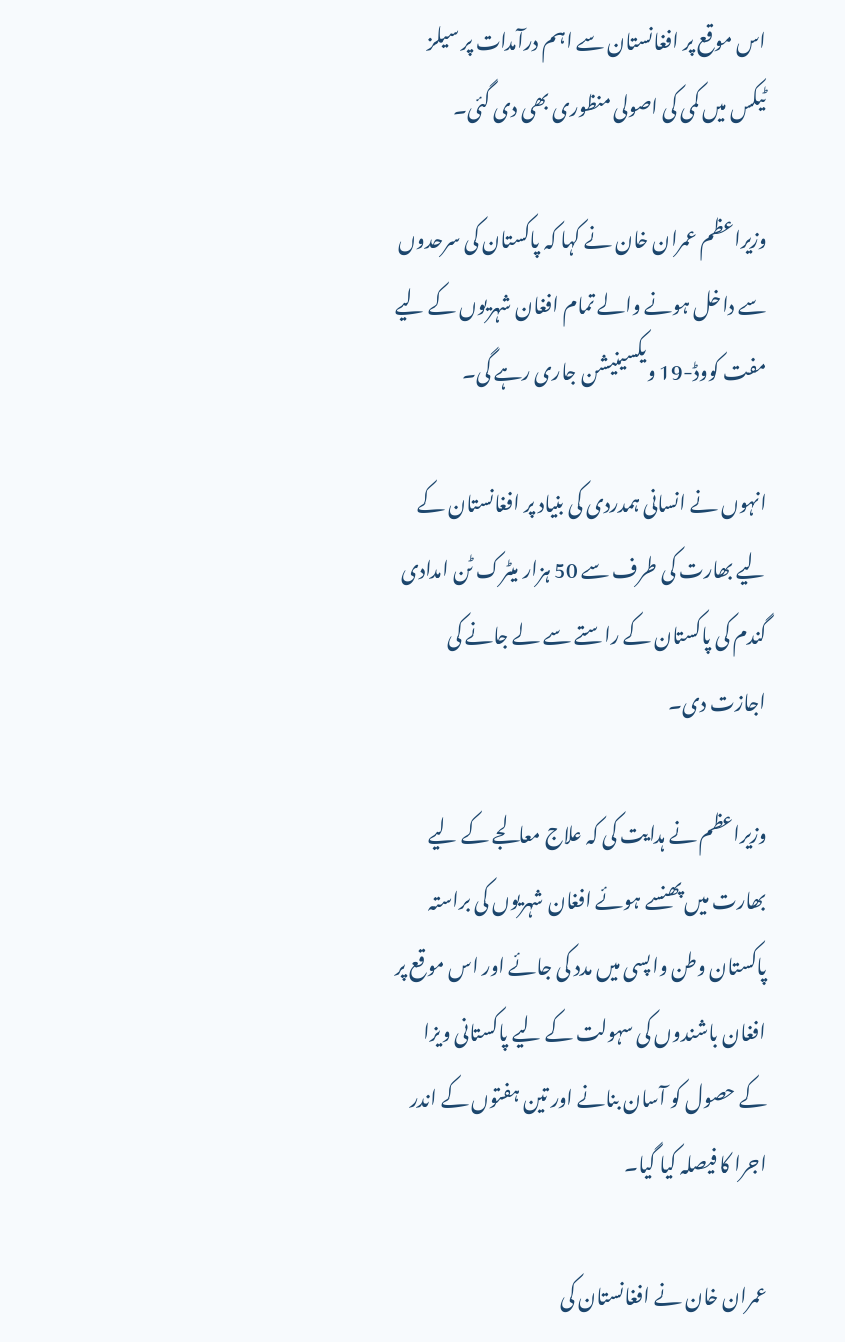اس موقع پر افغانستان سے اہم درآمدات پر سیلز ٹیکس میں کمی کی اصولی منظوری بھی دی گئی۔

وزیراعظم عمران خان نے کہا کہ پاکستان کی سرحدوں سے داخل ہونے والے تمام افغان شہریوں کے لیے مفت کووڈ-19 ویکسینیشن جاری رہے گی۔

انہوں نے انسانی ہمدردی کی بنیاد پر افغانستان کے لیے بھارت کی طرف سے 50 ہزار میٹرک ٹن امدادی گندم کی پاکستان کے راستے سے لے جانے کی اجازت دی۔

وزیراعظم نے ہدایت کی کہ علاج معالجے کے لیے بھارت میں پھنسے ہوئے افغان شہریوں کی براستہ پاکستان وطن واپسی میں مدد کی جائے اور اس موقع پر افغان باشندوں کی سہولت کے لیے پاکستانی ویزا کے حصول کو آسان بنانے اور تین ہفتوں کے اندر اجرا کا فیصلہ کیا گیا۔

عمران خان نے افغانستان کی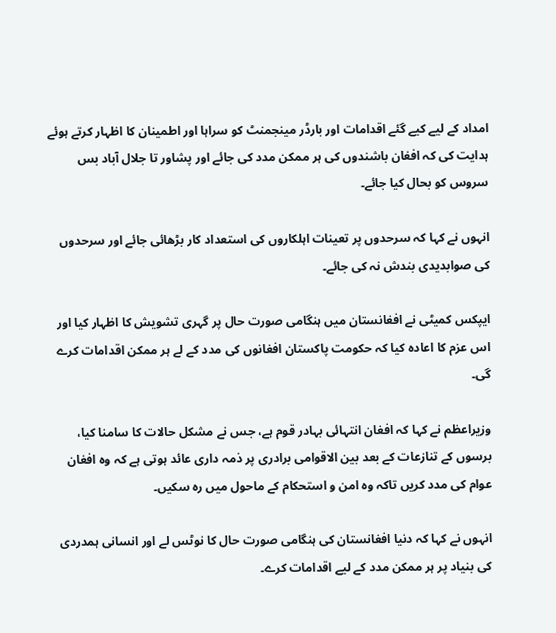امداد کے لیے کیے گئے اقدامات اور بارڈر مینجمنٹ کو سراہا اور اطمینان کا اظہار کرتے ہوئے ہدایت کی کہ افغان باشندوں کی ہر ممکن مدد کی جائے اور پشاور تا جلال آباد بس سروس کو بحال کیا جائے۔

انہوں نے کہا کہ سرحدوں پر تعینات اہلکاروں کی استعداد کار بڑھائی جائے اور سرحدوں کی صوابدیدی بندش نہ کی جائے۔

ایپکس کمیٹی نے افغانستان میں ہنگامی صورت حال پر گہری تشویش کا اظہار کیا اور اس عزم کا اعادہ کیا کہ حکومت پاکستان افغانوں کی مدد کے لے ہر ممکن اقدامات کرے گی۔

وزیراعظم نے کہا کہ افغان انتہائی بہادر قوم ہے، جس نے مشکل حالات کا سامنا کیا، برسوں کے تنازعات کے بعد بین الاقوامی برادری پر ذمہ داری عائد ہوتی ہے کہ وہ افغان عوام کی مدد کریں تاکہ وہ امن و استحکام کے ماحول میں رہ سکیں۔

انہوں نے کہا کہ دنیا افغانستان کی ہنگامی صورت حال کا نوٹس لے اور انسانی ہمدردی کی بنیاد پر ہر ممکن مدد کے لیے اقدامات کرے۔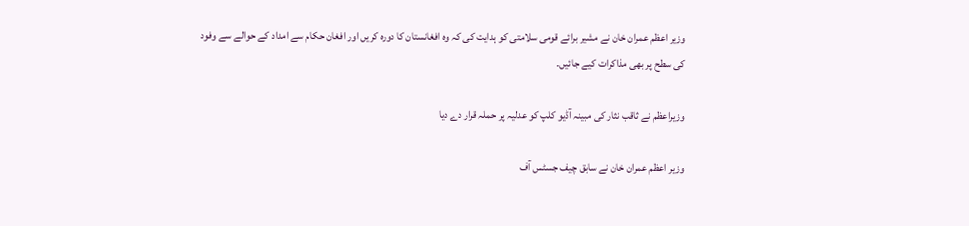وزیر اعظم عمران خان نے مشیر برائے قومی سلامتی کو ہدایت کی کہ وہ افغانستان کا دورہ کریں اور افغان حکام سے امداد کے حوالے سے وفود کی سطح پر بھی مذاکرات کیے جائیں۔

وزیراعظم نے ثاقب نثار کی مبینہ آڈیو کلپ کو عدلیہ پر حملہ قرار دے دیا

وزیر اعظم عمران خان نے سابق چیف جسٹس آف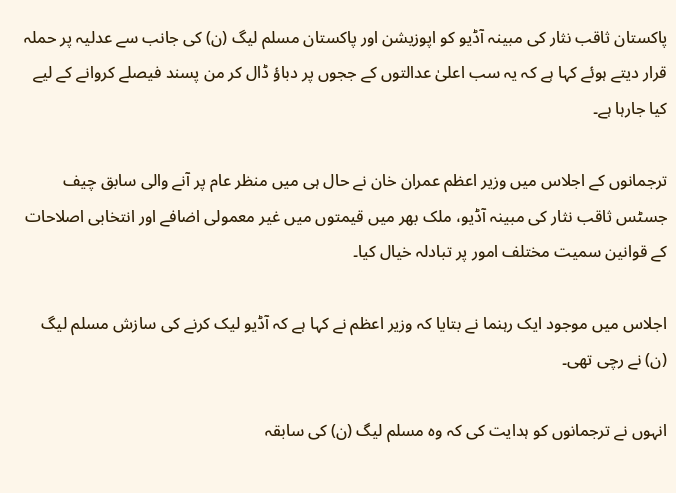پاکستان ثاقب نثار کی مبینہ آڈیو کو اپوزیشن اور پاکستان مسلم لیگ (ن) کی جانب سے عدلیہ پر حملہ قرار دیتے ہوئے کہا ہے کہ یہ سب اعلیٰ عدالتوں کے ججوں پر دباؤ ڈال کر من پسند فیصلے کروانے کے لیے کیا جارہا ہے۔

ترجمانوں کے اجلاس میں وزیر اعظم عمران خان نے حال ہی میں منظر عام پر آنے والی سابق چیف جسٹس ثاقب نثار کی مبینہ آڈیو، ملک بھر میں قیمتوں میں غیر معمولی اضافے اور انتخابی اصلاحات کے قوانین سمیت مختلف امور پر تبادلہ خیال کیا۔

اجلاس میں موجود ایک رہنما نے بتایا کہ وزیر اعظم نے کہا ہے کہ آڈیو لیک کرنے کی سازش مسلم لیگ (ن) نے رچی تھی۔

انہوں نے ترجمانوں کو ہدایت کی کہ وہ مسلم لیگ (ن) کی سابقہ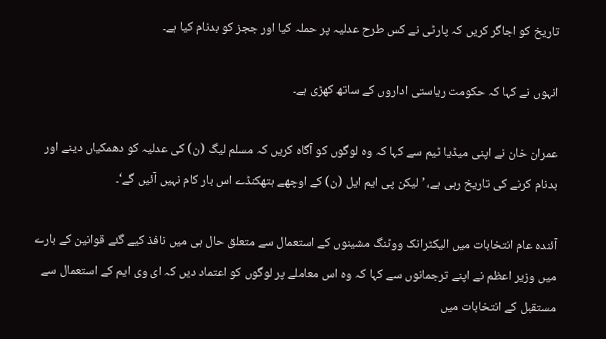تاریخ کو اجاگر کریں کہ پارٹی نے کس طرح عدلیہ پر حملہ کیا اور ججز کو بدنام کیا ہے۔

انہوں نے کہا کہ حکومت ریاستی اداروں کے ساتھ کھڑی ہے۔

عمران خان نے اپنی میڈیا ٹیم سے کہا کہ وہ لوگوں کو آگاہ کریں کہ مسلم لیگ (ن) کی عدلیہ کو دھمکیاں دینے اور بدنام کرنے کی تاریخ رہی ہے، ’لیکن پی ایم ایل (ن) کے اوچھے ہتھکنڈے اس بار کام نہیں آئیں گے‘۔

آئندہ عام انتخابات میں الیکٹرانک ووٹنگ مشینوں کے استعمال سے متعلق حال ہی میں نافذ کیے گئے قوانین کے بارے میں وزیر اعظم نے اپنے ترجمانوں سے کہا کہ وہ اس معاملے پر لوگوں کو اعتماد دیں کہ ای وی ایم کے استعمال سے مستقبل کے انتخابات میں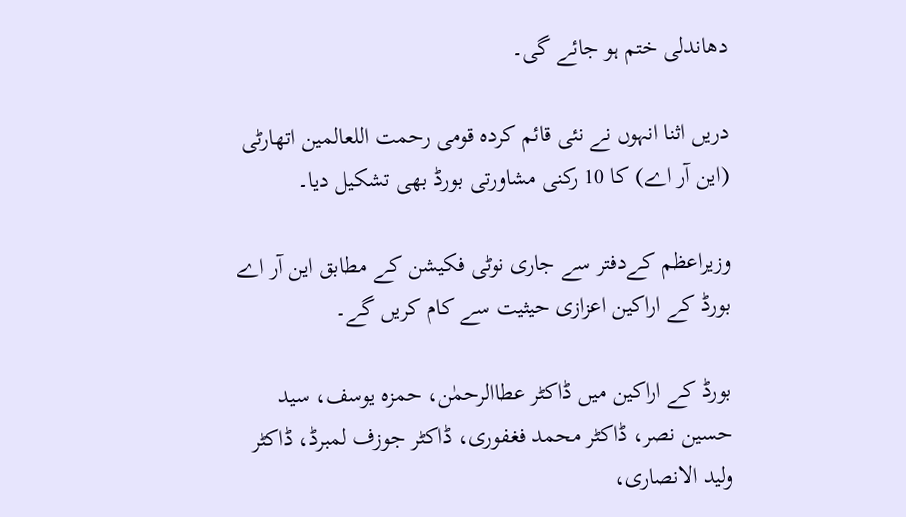دھاندلی ختم ہو جائے گی۔

دریں اثنا انہوں نے نئی قائم کردہ قومی رحمت اللعالمین اتھارٹی (این آر اے) کا 10 رکنی مشاورتی بورڈ بھی تشکیل دیا۔

وزیراعظم کےدفتر سے جاری نوٹی فکیشن کے مطابق این آر اے بورڈ کے اراکین اعزازی حیثیت سے کام کریں گے۔

بورڈ کے اراکین میں ڈاکٹر عطاالرحمٰن، حمزہ یوسف، سید حسین نصر، ڈاکٹر محمد فغفوری، ڈاکٹر جوزف لمبرڈ، ڈاکٹر ولید الانصاری،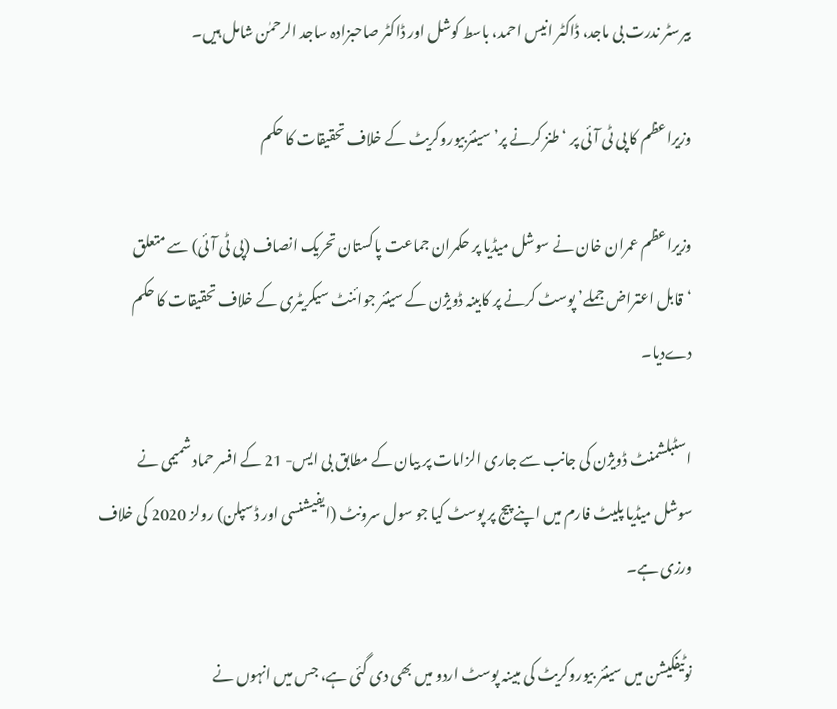بیرسٹر ندرت بی ماجد، ڈاکٹر انیس احمد، باسط کوشل اور ڈاکٹر صاحبزادہ ساجد الرحمٰن شامل ہیں۔

وزیراعظم کا پی ٹی آئی پر ‘طنز کرنے پر’ سینئربیوروکریٹ کے خلاف تحقیقات کا حکم

وزیراعظم عمران خان نے سوشل میڈیا پر حکمران جماعت پاکستان تحریک انصاف (پی ٹی آئی) سے متعلق ‘قابل اعتراض جملے’ پوسٹ کرنے پر کابینہ ڈویژن کے سینئر جوائنٹ سیکریٹری کے خلاف تحقیقات کا حکم دےدیا۔

اسٹبلشمنٹ ڈویژن کی جانب سے جاری الزامات پر بیان کے مطابق بی ایس- 21 کے افسر حماد شمیمی نے سوشل میڈیا پلیٹ فارم میں اپنے پیج پر پوسٹ کیا جو سول سرونٹ (ایفیشنسی اور ڈسپلن) رولز 2020 کی خلاف ورزی ہے۔

نوٹیفکیشن میں سینئر بیوروکریٹ کی مبینہ پوسٹ اردو میں بھی دی گئی ہے، جس میں انہوں نے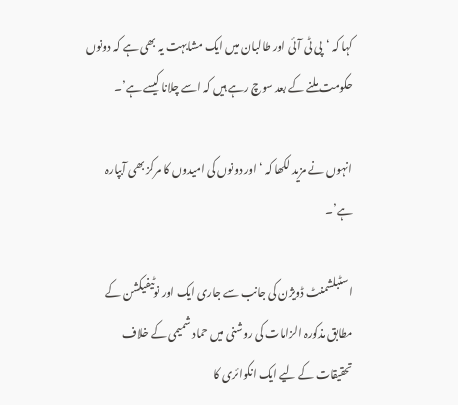کہا کہ ‘پی ٹی آئی اور طالبان میں ایک مشابہت یہ بھی ہے کہ دونوں حکومت ملنے کے بعد سوچ رہے ہیں کہ اسے چلانا کیسے ہے’۔

انہوں نے مزید لکھا کہ ‘اور دونوں کی امیدوں کا مرکز بھی آبپارہ ہے’۔

اسٹبلشمنٹ ڈویژن کی جانب سے جاری ایک اور نوٹیفیکشن کے مطابق مذکورہ الزامات کی روشنی میں حماد شمیمی کے خلاف تحقیقات کے لیے ایک انکوائری کا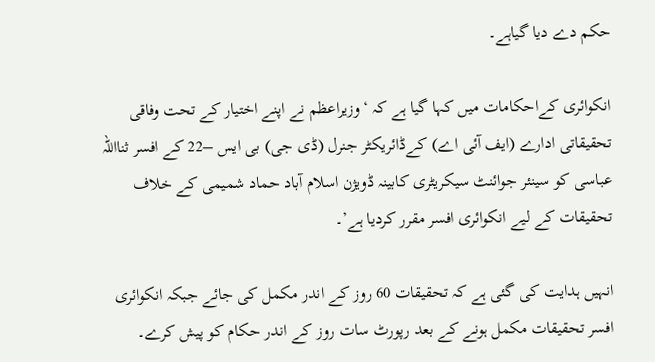حکم دے دیا گیاہے۔

انکوائری کےاحکامات میں کہا گیا ہے کہ ‘وزیراعظم نے اپنے اختیار کے تحت وفاقی تحقیقاتی ادارے (ایف آئی اے) کےڈائریکٹر جنرل (ڈی جی) بی ایس –22 کے افسر ثنااللہ عباسی کو سینئر جوائنٹ سیکریٹری کابینہ ڈویژن اسلام آباد حماد شمیمی کے خلاف تحقیقات کے لیے انکوائری افسر مقرر کردیا ہے’۔

انہیں ہدایت کی گئی ہے کہ تحقیقات 60 روز کے اندر مکمل کی جائے جبکہ انکوائری افسر تحقیقات مکمل ہونے کے بعد رپورٹ سات روز کے اندر حکام کو پیش کرے۔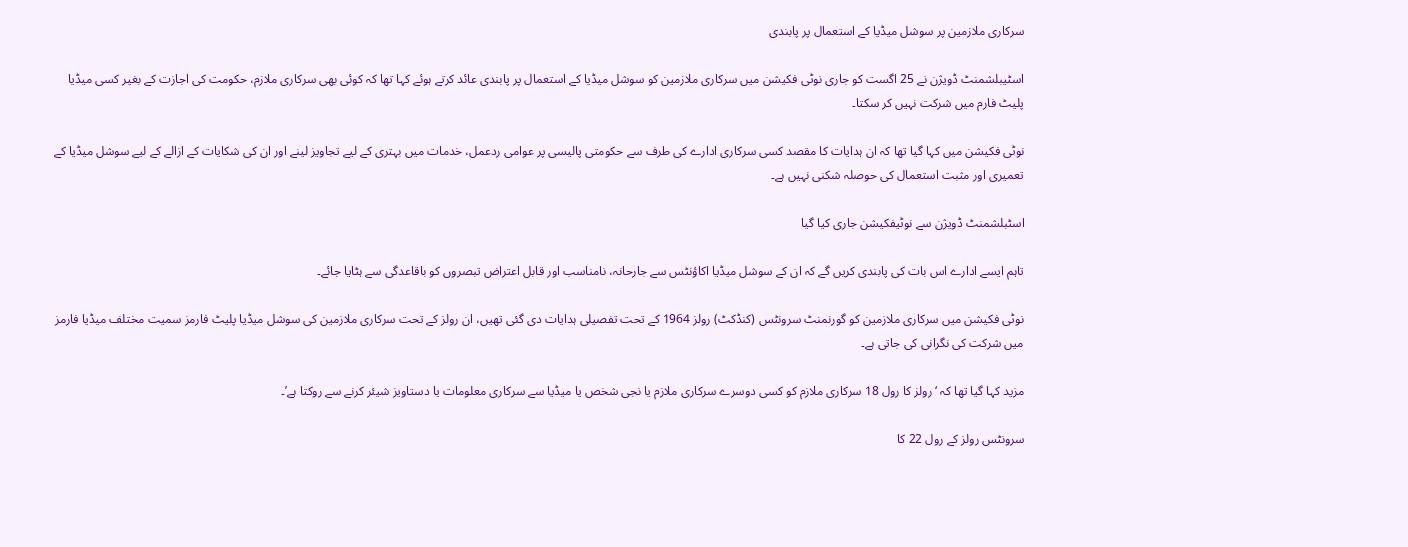سرکاری ملازمین پر سوشل میڈیا کے استعمال پر پابندی

اسٹیبلشمنٹ ڈویژن نے 25 اگست کو جاری نوٹی فکیشن میں سرکاری ملازمین کو سوشل میڈیا کے استعمال پر پابندی عائد کرتے ہوئے کہا تھا کہ کوئی بھی سرکاری ملازم، حکومت کی اجازت کے بغیر کسی میڈیا پلیٹ فارم میں شرکت نہیں کر سکتا۔

نوٹی فکیشن میں کہا گیا تھا کہ ان ہدایات کا مقصد کسی سرکاری ادارے کی طرف سے حکومتی پالیسی پر عوامی ردعمل، خدمات میں بہتری کے لیے تجاویز لینے اور ان کی شکایات کے ازالے کے لیے سوشل میڈیا کے تعمیری اور مثبت استعمال کی حوصلہ شکنی نہیں ہے۔

اسٹبلشمنٹ ڈویژن سے نوٹیفکیشن جاری کیا گیا

تاہم ایسے ادارے اس بات کی پابندی کریں گے کہ ان کے سوشل میڈیا اکاؤنٹس سے جارحانہ، نامناسب اور قابل اعتراض تبصروں کو باقاعدگی سے ہٹایا جائے۔

نوٹی فکیشن میں سرکاری ملازمین کو گورنمنٹ سرونٹس (کنڈکٹ) رولز 1964 کے تحت تفصیلی ہدایات دی گئی تھیں، ان رولز کے تحت سرکاری ملازمین کی سوشل میڈیا پلیٹ فارمز سمیت مختلف میڈیا فارمز میں شرکت کی نگرانی کی جاتی ہے۔

مزید کہا گیا تھا کہ ‘رولز کا رول 18 سرکاری ملازم کو کسی دوسرے سرکاری ملازم یا نجی شخص یا میڈیا سے سرکاری معلومات یا دستاویز شیئر کرنے سے روکتا ہے’۔

سرونٹس رولز کے رول 22 کا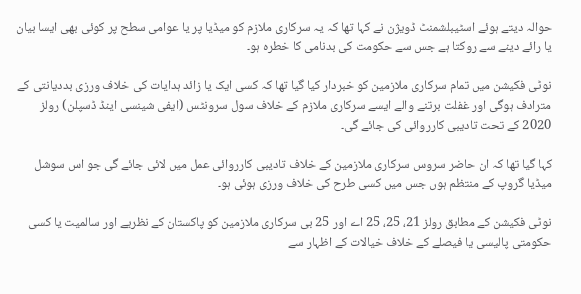حوالہ دیتے ہوئے اسٹیبلشمنٹ ڈویژن نے کہا تھا کہ یہ سرکاری ملازم کو میڈیا پر یا عوامی سطح پر کوئی بھی ایسا بیان یا رائے دینے سے روکتا ہے جس سے حکومت کی بدنامی کا خطرہ ہو۔

نوٹی فکیشن میں تمام سرکاری ملازمین کو خبردار کیا گیا تھا کہ کسی ایک یا زائد ہدایات کی خلاف ورزی بددیانتی کے مترادف ہوگی اور غفلت برتنے والے ایسے سرکاری ملازم کے خلاف سول سرونٹس (ایفی شینسی اینڈ ڈسپلن) رولز 2020 کے تحت تادیبی کارروائی کی جائے گی۔

کہا گیا تھا کہ ان حاضر سروس سرکاری ملازمین کے خلاف تادیبی کارروائی عمل میں لائی جائے گی جو اس سوشل میڈیا گروپ کے منتظم ہوں جس میں کسی طرح کی خلاف ورزی ہوئی ہو۔

نوٹی فکیشن کے مطابق رولز 21، 25، 25 اے اور 25 بی سرکاری ملازمین کو پاکستان کے نظریے اور سالمیت یا کسی حکومتی پالیسی یا فیصلے کے خلاف خیالات کے اظہار سے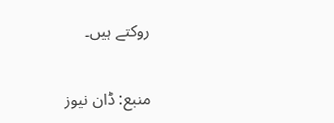روکتے ہیں۔

منبع: ڈان نیوز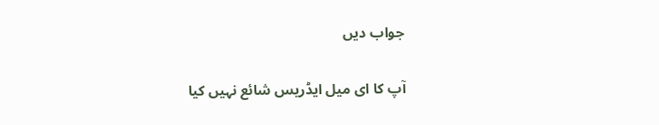جواب دیں

آپ کا ای میل ایڈریس شائع نہیں کیا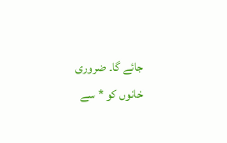جائے گا۔ ضروری خانوں کو * سے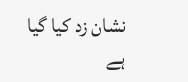نشان زد کیا گیا ہے